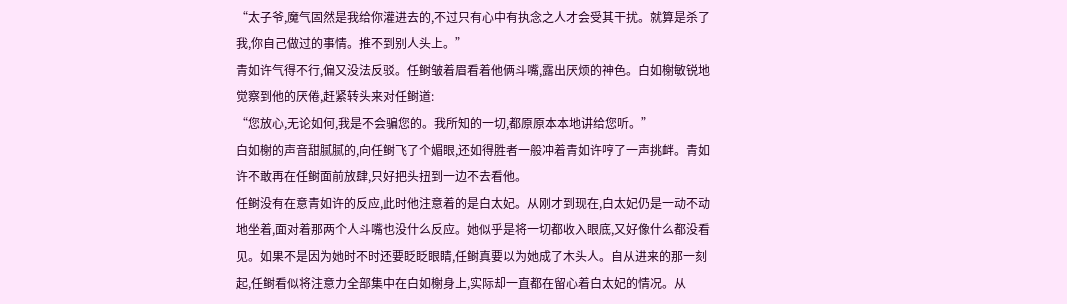“太子爷,魔气固然是我给你灌进去的,不过只有心中有执念之人才会受其干扰。就算是杀了我,你自己做过的事情。推不到别人头上。”
青如许气得不行,偏又没法反驳。任鲥皱着眉看着他俩斗嘴,露出厌烦的神色。白如榭敏锐地觉察到他的厌倦,赶紧转头来对任鲥道:
“您放心,无论如何,我是不会骗您的。我所知的一切,都原原本本地讲给您听。”
白如榭的声音甜腻腻的,向任鲥飞了个媚眼,还如得胜者一般冲着青如许哼了一声挑衅。青如许不敢再在任鲥面前放肆,只好把头扭到一边不去看他。
任鲥没有在意青如许的反应,此时他注意着的是白太妃。从刚才到现在,白太妃仍是一动不动地坐着,面对着那两个人斗嘴也没什么反应。她似乎是将一切都收入眼底,又好像什么都没看见。如果不是因为她时不时还要眨眨眼睛,任鲥真要以为她成了木头人。自从进来的那一刻起,任鲥看似将注意力全部集中在白如榭身上,实际却一直都在留心着白太妃的情况。从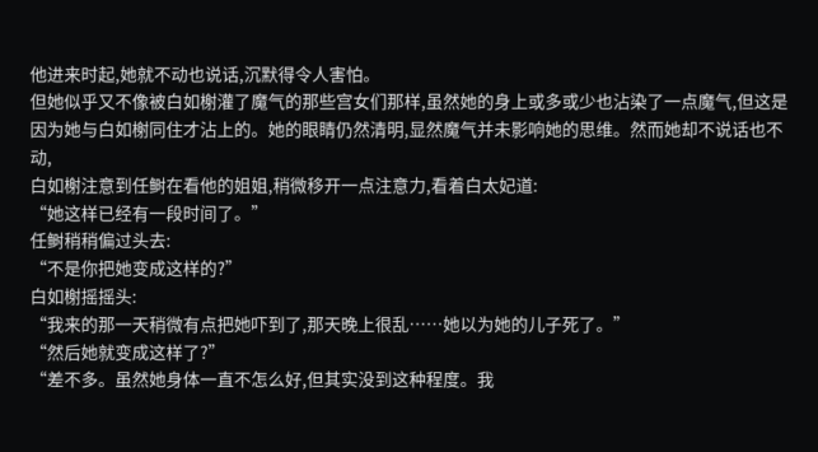他进来时起,她就不动也说话,沉默得令人害怕。
但她似乎又不像被白如榭灌了魔气的那些宫女们那样,虽然她的身上或多或少也沾染了一点魔气,但这是因为她与白如榭同住才沾上的。她的眼睛仍然清明,显然魔气并未影响她的思维。然而她却不说话也不动,
白如榭注意到任鲥在看他的姐姐,稍微移开一点注意力,看着白太妃道:
“她这样已经有一段时间了。”
任鲥稍稍偏过头去:
“不是你把她变成这样的?”
白如榭摇摇头:
“我来的那一天稍微有点把她吓到了,那天晚上很乱……她以为她的儿子死了。”
“然后她就变成这样了?”
“差不多。虽然她身体一直不怎么好,但其实没到这种程度。我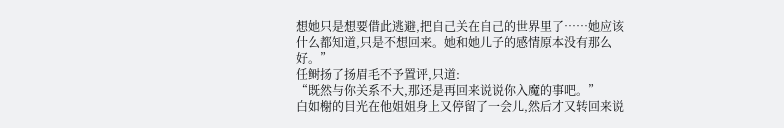想她只是想要借此逃避,把自己关在自己的世界里了……她应该什么都知道,只是不想回来。她和她儿子的感情原本没有那么好。”
任鲥扬了扬眉毛不予置评,只道:
“既然与你关系不大,那还是再回来说说你入魔的事吧。”
白如榭的目光在他姐姐身上又停留了一会儿,然后才又转回来说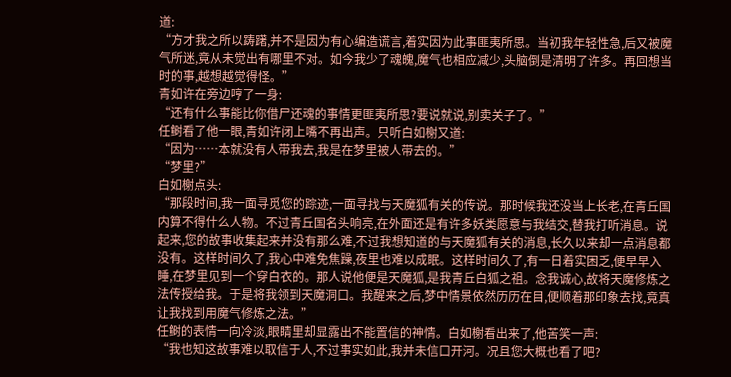道:
“方才我之所以踌躇,并不是因为有心编造谎言,着实因为此事匪夷所思。当初我年轻性急,后又被魔气所迷,竟从未觉出有哪里不对。如今我少了魂魄,魔气也相应减少,头脑倒是清明了许多。再回想当时的事,越想越觉得怪。”
青如许在旁边哼了一身:
“还有什么事能比你借尸还魂的事情更匪夷所思?要说就说,别卖关子了。”
任鲥看了他一眼,青如许闭上嘴不再出声。只听白如榭又道:
“因为……本就没有人带我去,我是在梦里被人带去的。”
“梦里?”
白如榭点头:
“那段时间,我一面寻觅您的踪迹,一面寻找与天魔狐有关的传说。那时候我还没当上长老,在青丘国内算不得什么人物。不过青丘国名头响亮,在外面还是有许多妖类愿意与我结交,替我打听消息。说起来,您的故事收集起来并没有那么难,不过我想知道的与天魔狐有关的消息,长久以来却一点消息都没有。这样时间久了,我心中难免焦躁,夜里也难以成眠。这样时间久了,有一日着实困乏,便早早入睡,在梦里见到一个穿白衣的。那人说他便是天魔狐,是我青丘白狐之祖。念我诚心,故将天魔修炼之法传授给我。于是将我领到天魔洞口。我醒来之后,梦中情景依然历历在目,便顺着那印象去找,竟真让我找到用魔气修炼之法。”
任鲥的表情一向冷淡,眼睛里却显露出不能置信的神情。白如榭看出来了,他苦笑一声:
“我也知这故事难以取信于人,不过事实如此,我并未信口开河。况且您大概也看了吧?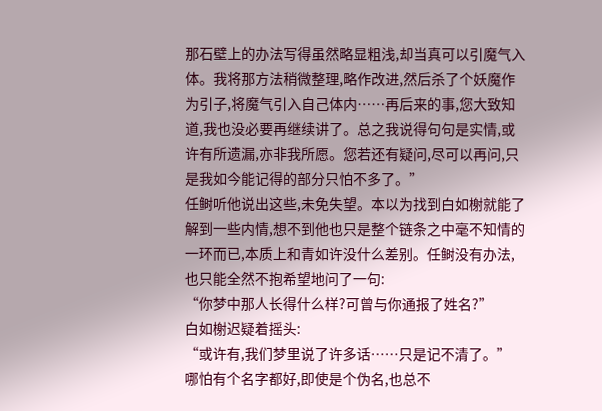那石壁上的办法写得虽然略显粗浅,却当真可以引魔气入体。我将那方法稍微整理,略作改进,然后杀了个妖魔作为引子,将魔气引入自己体内……再后来的事,您大致知道,我也没必要再继续讲了。总之我说得句句是实情,或许有所遗漏,亦非我所愿。您若还有疑问,尽可以再问,只是我如今能记得的部分只怕不多了。”
任鲥听他说出这些,未免失望。本以为找到白如榭就能了解到一些内情,想不到他也只是整个链条之中毫不知情的一环而已,本质上和青如许没什么差别。任鲥没有办法,也只能全然不抱希望地问了一句:
“你梦中那人长得什么样?可曾与你通报了姓名?”
白如榭迟疑着摇头:
“或许有,我们梦里说了许多话……只是记不清了。”
哪怕有个名字都好,即使是个伪名,也总不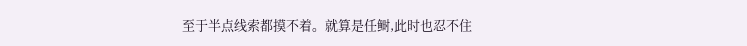至于半点线索都摸不着。就算是任鲥,此时也忍不住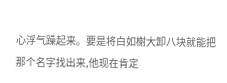心浮气躁起来。要是将白如榭大卸八块就能把那个名字找出来,他现在肯定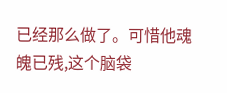已经那么做了。可惜他魂魄已残,这个脑袋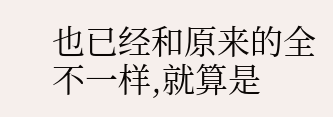也已经和原来的全不一样,就算是